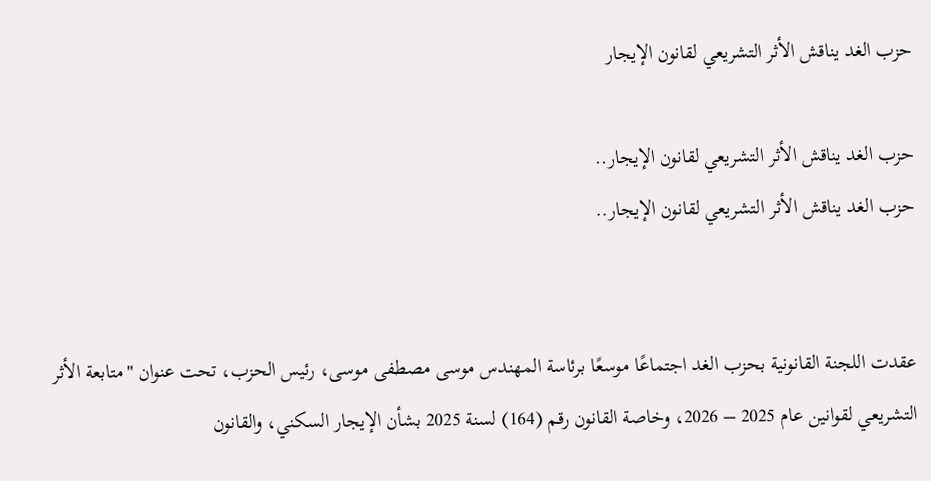حزب الغد يناقش الأثر التشريعي لقانون الإيجار

حزب الغد يناقش الأثر التشريعي لقانون الإيجار..
حزب الغد يناقش الأثر التشريعي لقانون الإيجار..


عقدت اللجنة القانونية بحزب الغد اجتماعًا موسعًا برئاسة المهندس موسى مصطفى موسى، رئيس الحزب، تحت عنوان "متابعة الأثر التشريعي لقوانين عام 2025 – 2026، وخاصة القانون رقم (164) لسنة 2025 بشأن الإيجار السكني، والقانون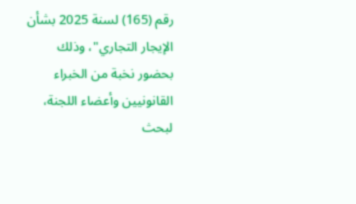رقم (165) لسنة 2025 بشأن الإيجار التجاري"، وذلك بحضور نخبة من الخبراء القانونيين وأعضاء اللجنة، لبحث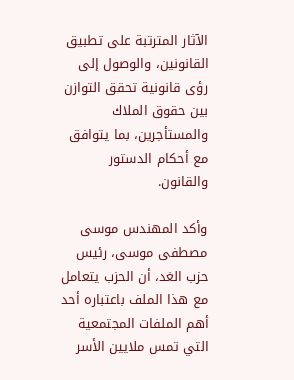الآثار المترتبة على تطبيق القانونين، والوصول إلى رؤى قانونية تحقق التوازن بين حقوق الملاك والمستأجرين، بما يتوافق مع أحكام الدستور والقانون.

وأكد المهندس موسى مصطفى موسى، رئيس حزب الغد، أن الحزب يتعامل مع هذا الملف باعتباره أحد أهم الملفات المجتمعية التي تمس ملايين الأسر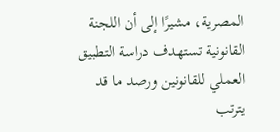المصرية، مشيرًا إلى أن اللجنة القانونية تستهدف دراسة التطبيق العملي للقانونين ورصد ما قد يترتب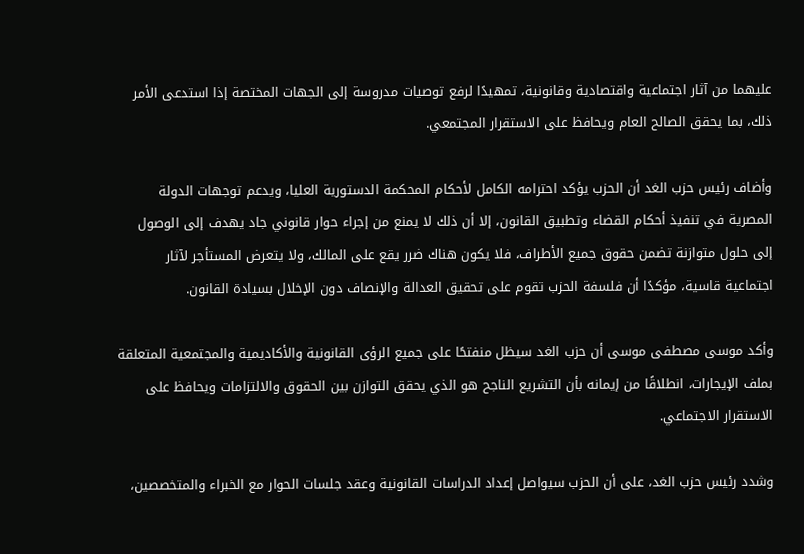عليهما من آثار اجتماعية واقتصادية وقانونية، تمهيدًا لرفع توصيات مدروسة إلى الجهات المختصة إذا استدعى الأمر ذلك، بما يحقق الصالح العام ويحافظ على الاستقرار المجتمعي.

وأضاف رئيس حزب الغد أن الحزب يؤكد احترامه الكامل لأحكام المحكمة الدستورية العليا، ويدعم توجهات الدولة المصرية في تنفيذ أحكام القضاء وتطبيق القانون، إلا أن ذلك لا يمنع من إجراء حوار قانوني جاد يهدف إلى الوصول إلى حلول متوازنة تضمن حقوق جميع الأطراف، فلا يكون هناك ضرر يقع على المالك، ولا يتعرض المستأجر لآثار اجتماعية قاسية، مؤكدًا أن فلسفة الحزب تقوم على تحقيق العدالة والإنصاف دون الإخلال بسيادة القانون.

وأكد موسى مصطفى موسى أن حزب الغد سيظل منفتحًا على جميع الرؤى القانونية والأكاديمية والمجتمعية المتعلقة بملف الإيجارات، انطلاقًا من إيمانه بأن التشريع الناجح هو الذي يحقق التوازن بين الحقوق والالتزامات ويحافظ على الاستقرار الاجتماعي.

وشدد رئيس حزب الغد، على أن الحزب سيواصل إعداد الدراسات القانونية وعقد جلسات الحوار مع الخبراء والمتخصصين،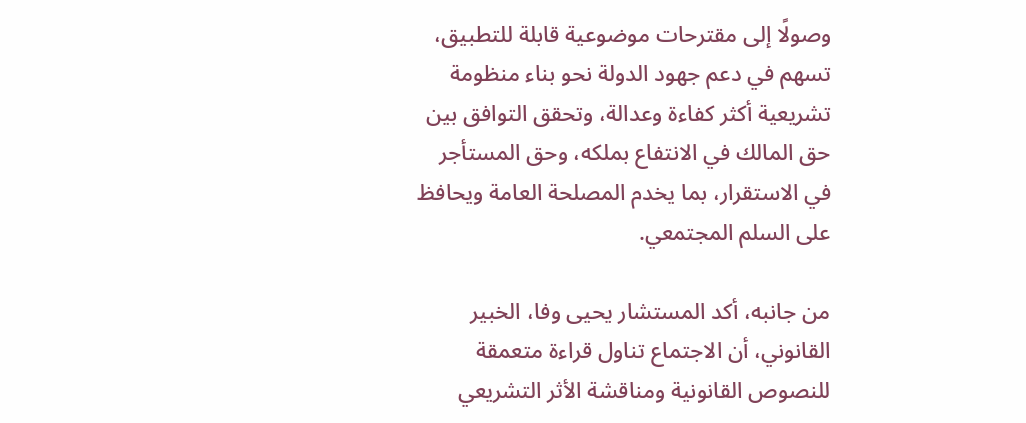وصولًا إلى مقترحات موضوعية قابلة للتطبيق، تسهم في دعم جهود الدولة نحو بناء منظومة تشريعية أكثر كفاءة وعدالة، وتحقق التوافق بين حق المالك في الانتفاع بملكه، وحق المستأجر في الاستقرار، بما يخدم المصلحة العامة ويحافظ على السلم المجتمعي.

من جانبه، أكد المستشار يحيى وفا، الخبير القانوني، أن الاجتماع تناول قراءة متعمقة للنصوص القانونية ومناقشة الأثر التشريعي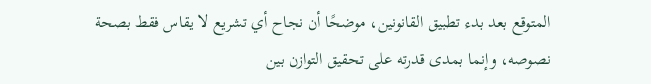المتوقع بعد بدء تطبيق القانونين، موضحًا أن نجاح أي تشريع لا يقاس فقط بصحة نصوصه، وإنما بمدى قدرته على تحقيق التوازن بين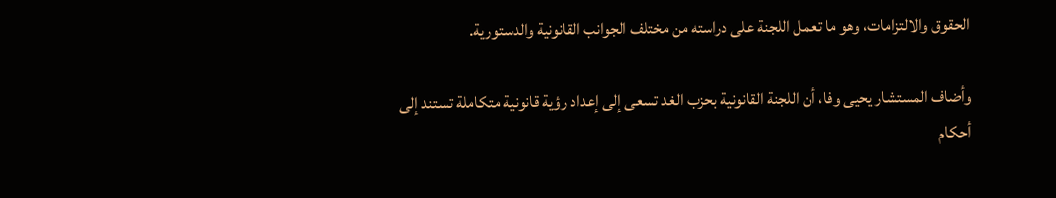الحقوق والالتزامات، وهو ما تعمل اللجنة على دراسته من مختلف الجوانب القانونية والدستورية.

وأضاف المستشار يحيى وفا، أن اللجنة القانونية بحزب الغد تسعى إلى إعداد رؤية قانونية متكاملة تستند إلى أحكام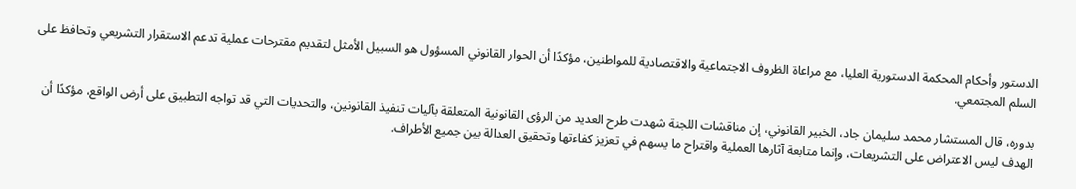الدستور وأحكام المحكمة الدستورية العليا، مع مراعاة الظروف الاجتماعية والاقتصادية للمواطنين، مؤكدًا أن الحوار القانوني المسؤول هو السبيل الأمثل لتقديم مقترحات عملية تدعم الاستقرار التشريعي وتحافظ على السلم المجتمعي.

بدوره، قال المستشار محمد سليمان جاد، الخبير القانوني، إن مناقشات اللجنة شهدت طرح العديد من الرؤى القانونية المتعلقة بآليات تنفيذ القانونين، والتحديات التي قد تواجه التطبيق على أرض الواقع، مؤكدًا أن الهدف ليس الاعتراض على التشريعات، وإنما متابعة آثارها العملية واقتراح ما يسهم في تعزيز كفاءتها وتحقيق العدالة بين جميع الأطراف.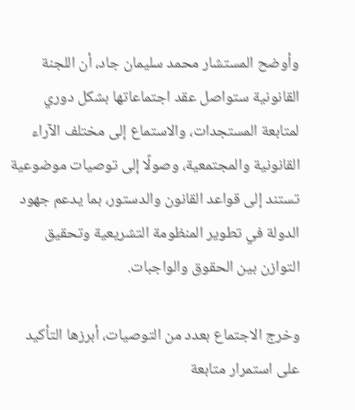وأوضح المستشار محمد سليمان جاد، أن اللجنة القانونية ستواصل عقد اجتماعاتها بشكل دوري لمتابعة المستجدات، والاستماع إلى مختلف الآراء القانونية والمجتمعية، وصولًا إلى توصيات موضوعية تستند إلى قواعد القانون والدستور، بما يدعم جهود الدولة في تطوير المنظومة التشريعية وتحقيق التوازن بين الحقوق والواجبات.

وخرج الاجتماع بعدد من التوصيات، أبرزها التأكيد على استمرار متابعة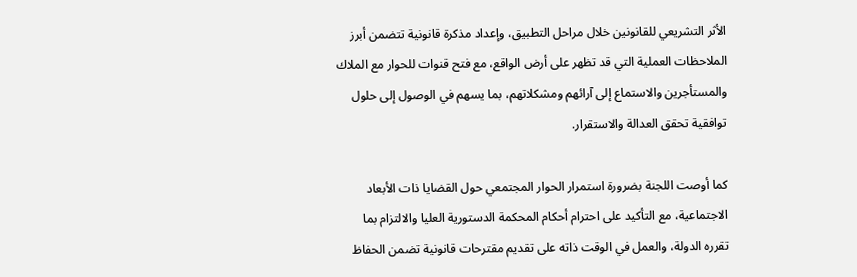الأثر التشريعي للقانونين خلال مراحل التطبيق، وإعداد مذكرة قانونية تتضمن أبرز الملاحظات العملية التي قد تظهر على أرض الواقع، مع فتح قنوات للحوار مع الملاك والمستأجرين والاستماع إلى آرائهم ومشكلاتهم، بما يسهم في الوصول إلى حلول توافقية تحقق العدالة والاستقرار.

كما أوصت اللجنة بضرورة استمرار الحوار المجتمعي حول القضايا ذات الأبعاد الاجتماعية، مع التأكيد على احترام أحكام المحكمة الدستورية العليا والالتزام بما تقرره الدولة، والعمل في الوقت ذاته على تقديم مقترحات قانونية تضمن الحفاظ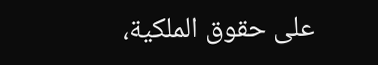على حقوق الملكية،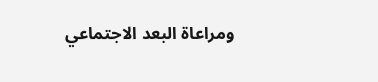ومراعاة البعد الاجتماعي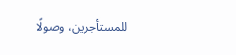للمستأجرين، وصولًا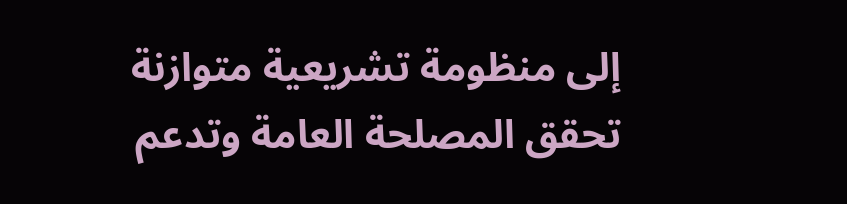إلى منظومة تشريعية متوازنة تحقق المصلحة العامة وتدعم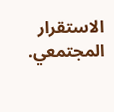الاستقرار المجتمعي.